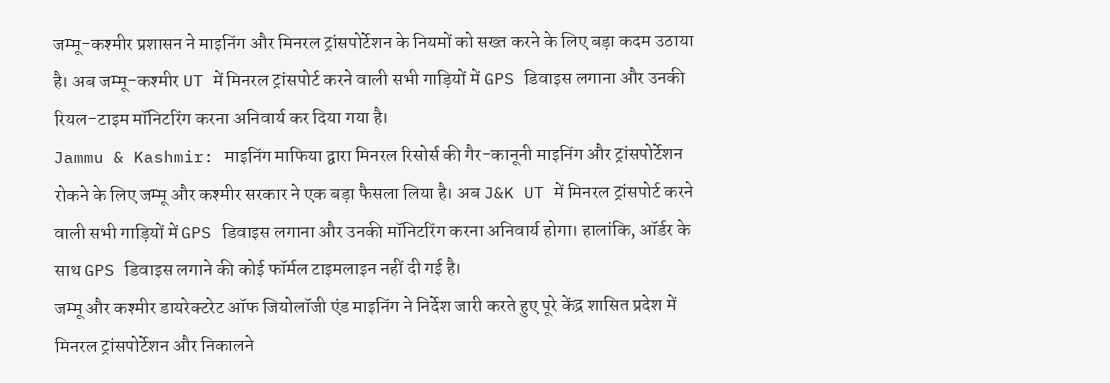जम्मू-कश्मीर प्रशासन ने माइनिंग और मिनरल ट्रांसपोर्टेशन के नियमों को सख्त करने के लिए बड़ा कदम उठाया है। अब जम्मू-कश्मीर UT में मिनरल ट्रांसपोर्ट करने वाली सभी गाड़ियों में GPS डिवाइस लगाना और उनकी रियल-टाइम मॉनिटरिंग करना अनिवार्य कर दिया गया है।
Jammu & Kashmir: माइनिंग माफिया द्वारा मिनरल रिसोर्स की गैर-कानूनी माइनिंग और ट्रांसपोर्टेशन रोकने के लिए जम्मू और कश्मीर सरकार ने एक बड़ा फैसला लिया है। अब J&K UT में मिनरल ट्रांसपोर्ट करने वाली सभी गाड़ियों में GPS डिवाइस लगाना और उनकी मॉनिटरिंग करना अनिवार्य होगा। हालांकि, ऑर्डर के साथ GPS डिवाइस लगाने की कोई फॉर्मल टाइमलाइन नहीं दी गई है।
जम्मू और कश्मीर डायरेक्टरेट ऑफ जियोलॉजी एंड माइनिंग ने निर्देश जारी करते हुए पूरे केंद्र शासित प्रदेश में मिनरल ट्रांसपोर्टेशन और निकालने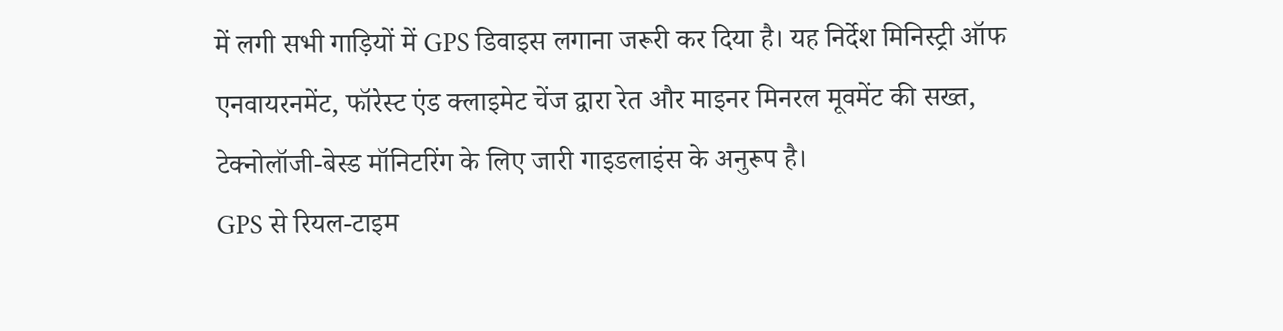में लगी सभी गाड़ियों में GPS डिवाइस लगाना जरूरी कर दिया है। यह निर्देश मिनिस्ट्री ऑफ एनवायरनमेंट, फॉरेस्ट एंड क्लाइमेट चेंज द्वारा रेत और माइनर मिनरल मूवमेंट की सख्त, टेक्नोलॉजी-बेस्ड मॉनिटरिंग के लिए जारी गाइडलाइंस के अनुरूप है।
GPS से रियल-टाइम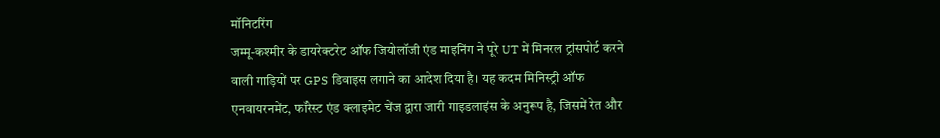मॉनिटरिंग
जम्मू-कश्मीर के डायरेक्टरेट ऑफ जियोलॉजी एंड माइनिंग ने पूरे UT में मिनरल ट्रांसपोर्ट करने वाली गाड़ियों पर GPS डिवाइस लगाने का आदेश दिया है। यह कदम मिनिस्ट्री ऑफ एनवायरनमेंट, फॉरेस्ट एंड क्लाइमेट चेंज द्वारा जारी गाइडलाइंस के अनुरूप है, जिसमें रेत और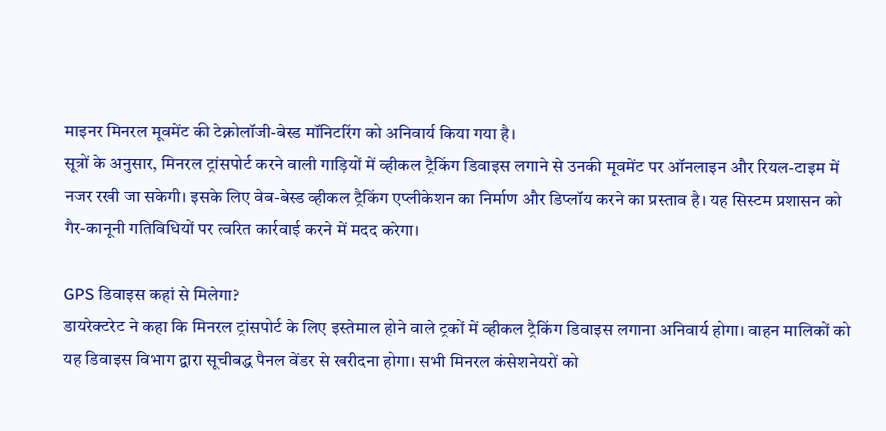माइनर मिनरल मूवमेंट की टेक्नोलॉजी-बेस्ड मॉनिटरिंग को अनिवार्य किया गया है।
सूत्रों के अनुसार, मिनरल ट्रांसपोर्ट करने वाली गाड़ियों में व्हीकल ट्रैकिंग डिवाइस लगाने से उनकी मूवमेंट पर ऑनलाइन और रियल-टाइम में नजर रखी जा सकेगी। इसके लिए वेब-बेस्ड व्हीकल ट्रैकिंग एप्लीकेशन का निर्माण और डिप्लॉय करने का प्रस्ताव है। यह सिस्टम प्रशासन को गैर-कानूनी गतिविधियों पर त्वरित कार्रवाई करने में मदद करेगा।

GPS डिवाइस कहां से मिलेगा?
डायरेक्टरेट ने कहा कि मिनरल ट्रांसपोर्ट के लिए इस्तेमाल होने वाले ट्रकों में व्हीकल ट्रैकिंग डिवाइस लगाना अनिवार्य होगा। वाहन मालिकों को यह डिवाइस विभाग द्वारा सूचीबद्ध पैनल वेंडर से खरीदना होगा। सभी मिनरल कंसेशनेयरों को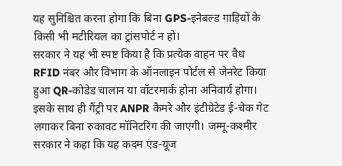यह सुनिश्चित करना होगा कि बिना GPS-इनेबल्ड गाड़ियों के किसी भी मटीरियल का ट्रांसपोर्ट न हो।
सरकार ने यह भी स्पष्ट किया है कि प्रत्येक वाहन पर वैध RFID नंबर और विभाग के ऑनलाइन पोर्टल से जेनरेट किया हुआ QR-कोडेड चालान या वॉटरमार्क होना अनिवार्य होगा। इसके साथ ही गैंट्री पर ANPR कैमरे और इंटीग्रेटेड ई-चेक गेट लगाकर बिना रुकावट मॉनिटरिंग की जाएगी। जम्मू-कश्मीर सरकार ने कहा कि यह कदम एंड-यूज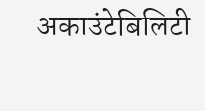अकाउंटेबिलिटी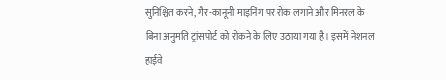सुनिश्चित करने, गैर-कानूनी माइनिंग पर रोक लगाने और मिनरल के बिना अनुमति ट्रांसपोर्ट को रोकने के लिए उठाया गया है। इसमें नेशनल हाईवे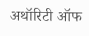अथॉरिटी ऑफ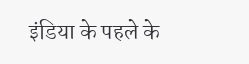इंडिया के पहले के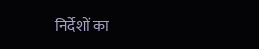निर्देशों का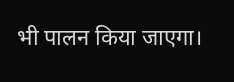भी पालन किया जाएगा।